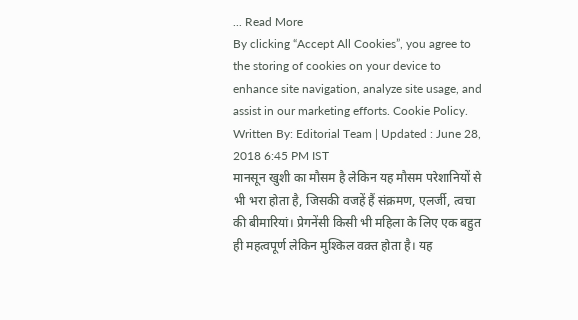... Read More
By clicking “Accept All Cookies”, you agree to the storing of cookies on your device to enhance site navigation, analyze site usage, and assist in our marketing efforts. Cookie Policy.
Written By: Editorial Team | Updated : June 28, 2018 6:45 PM IST
मानसून खुशी का मौसम है लेकिन यह मौसम परेशानियों से भी भरा होता है, जिसकी वजहें हैं संक्रमण, एलर्जी, त्वचा की बीमारियां। प्रेगनेंसी किसी भी महिला के लिए एक बहुत ही महत्वपूर्ण लेकिन मुश्किल वक़्त होता है। यह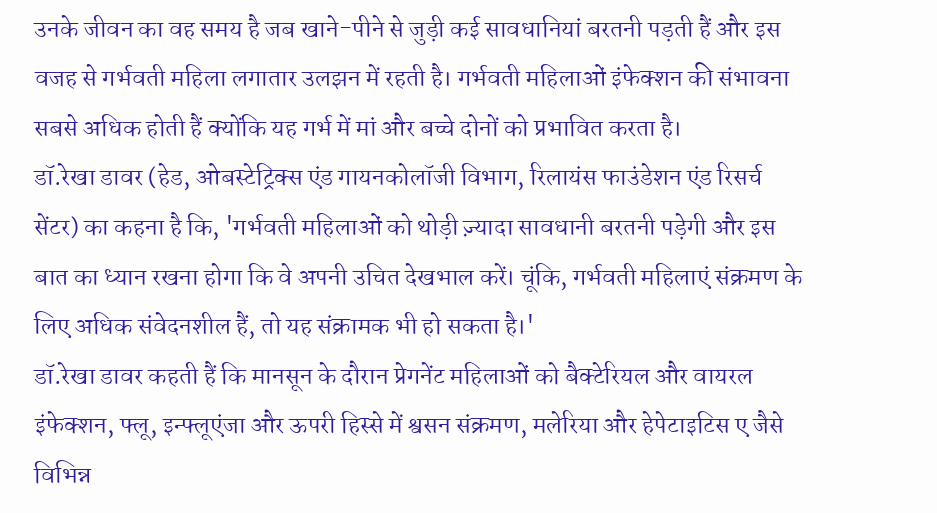उनके जीवन का वह समय है जब खाने-पीने से जुड़ी कई सावधानियां बरतनी पड़ती हैं और इस वजह से गर्भवती महिला लगातार उलझन में रहती है। गर्भवती महिलाओं इंफेक्शन की संभावना सबसे अधिक होती हैं क्योंकि यह गर्भ में मां और बच्चे दोनों को प्रभावित करता है।
डॉ.रेखा डावर (हेड, ओबस्टेट्रिक्स एंड गायनकोलॉजी विभाग, रिलायंस फाउंडेशन एंड रिसर्च सेंटर) का कहना है कि, 'गर्भवती महिलाओं को थोड़ी ज़्यादा सावधानी बरतनी पड़ेगी और इस बात का ध्यान रखना होगा कि वे अपनी उचित देखभाल करें। चूंकि, गर्भवती महिलाएं संक्रमण के लिए अधिक संवेदनशील हैं, तो यह संक्रामक भी हो सकता है।'
डॉ.रेखा डावर कहती हैं कि मानसून के दौरान प्रेगनेंट महिलाओं को बैक्टेरियल और वायरल इंफेक्शन, फ्लू, इन्फ्लूएंजा और ऊपरी हिस्से में श्वसन संक्रमण, मलेरिया और हेपेटाइटिस ए जैसे विभिन्न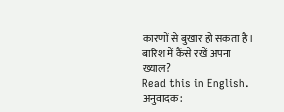कारणों से बुखार हो सकता है।
बारिश में कैंसे रखें अपना ख्याल?
Read this in English.
अनुवादक: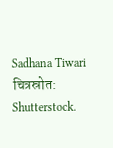Sadhana Tiwari
चित्रस्रोत: Shutterstock.